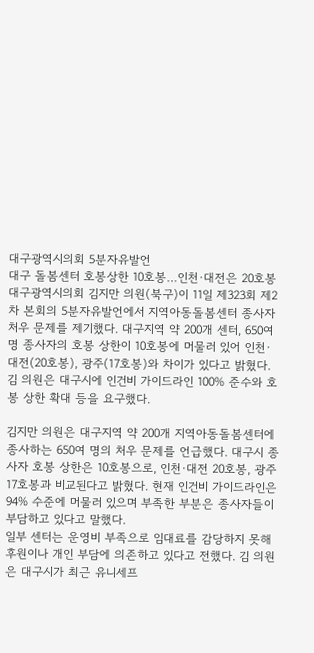대구광역시의회 5분자유발언
대구 돌봄센터 호봉상한 10호봉…인천·대전은 20호봉
대구광역시의회 김지만 의원(북구)이 11일 제323회 제2차 본회의 5분자유발언에서 지역아동돌봄센터 종사자 처우 문제를 제기했다. 대구지역 약 200개 센터, 650여 명 종사자의 호봉 상한이 10호봉에 머물러 있어 인천·대전(20호봉), 광주(17호봉)와 차이가 있다고 밝혔다. 김 의원은 대구시에 인건비 가이드라인 100% 준수와 호봉 상한 확대 등을 요구했다.

김지만 의원은 대구지역 약 200개 지역아동돌봄센터에 종사하는 650여 명의 처우 문제를 언급했다. 대구시 종사자 호봉 상한은 10호봉으로, 인천·대전 20호봉, 광주 17호봉과 비교된다고 밝혔다. 현재 인건비 가이드라인은 94% 수준에 머물러 있으며 부족한 부분은 종사자들이 부담하고 있다고 말했다.
일부 센터는 운영비 부족으로 임대료를 감당하지 못해 후원이나 개인 부담에 의존하고 있다고 전했다. 김 의원은 대구시가 최근 유니세프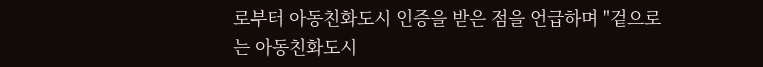로부터 아동친화도시 인증을 받은 점을 언급하며 "겉으로는 아동친화도시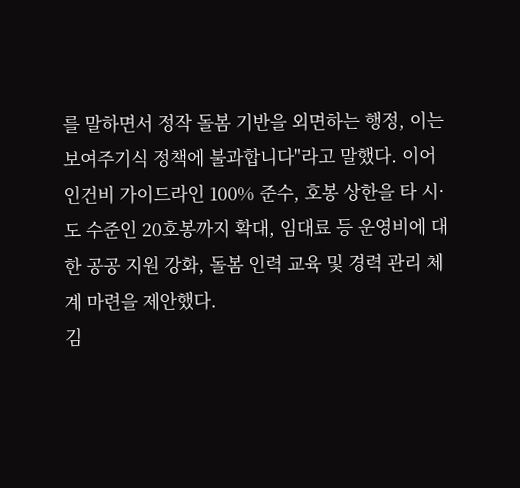를 말하면서 정작 돌봄 기반을 외면하는 행정, 이는 보여주기식 정책에 불과합니다"라고 말했다. 이어 인건비 가이드라인 100% 준수, 호봉 상한을 타 시·도 수준인 20호봉까지 확대, 임대료 등 운영비에 대한 공공 지원 강화, 돌봄 인력 교육 및 경력 관리 체계 마련을 제안했다.
김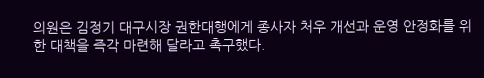의원은 김정기 대구시장 권한대행에게 종사자 처우 개선과 운영 안정화를 위한 대책을 즉각 마련해 달라고 촉구했다.